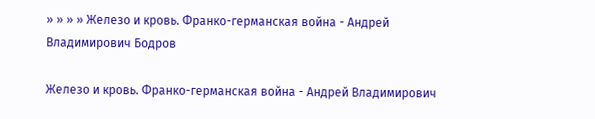» » » » Железо и кровь. Франко-германская война - Андрей Владимирович Бодров

Железо и кровь. Франко-германская война - Андрей Владимирович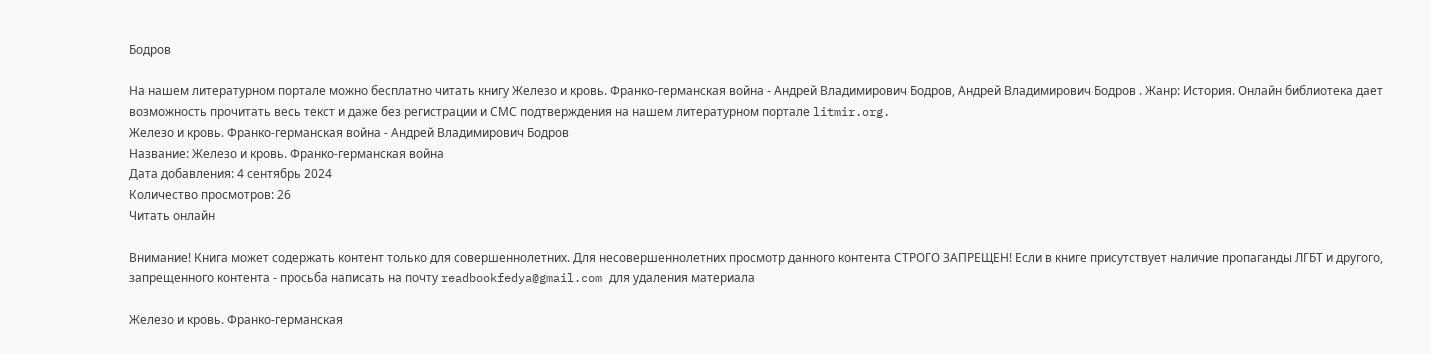Бодров

На нашем литературном портале можно бесплатно читать книгу Железо и кровь. Франко-германская война - Андрей Владимирович Бодров, Андрей Владимирович Бодров . Жанр: История. Онлайн библиотека дает возможность прочитать весь текст и даже без регистрации и СМС подтверждения на нашем литературном портале litmir.org.
Железо и кровь. Франко-германская война - Андрей Владимирович Бодров
Название: Железо и кровь. Франко-германская война
Дата добавления: 4 сентябрь 2024
Количество просмотров: 26
Читать онлайн

Внимание! Книга может содержать контент только для совершеннолетних. Для несовершеннолетних просмотр данного контента СТРОГО ЗАПРЕЩЕН! Если в книге присутствует наличие пропаганды ЛГБТ и другого, запрещенного контента - просьба написать на почту readbookfedya@gmail.com для удаления материала

Железо и кровь. Франко-германская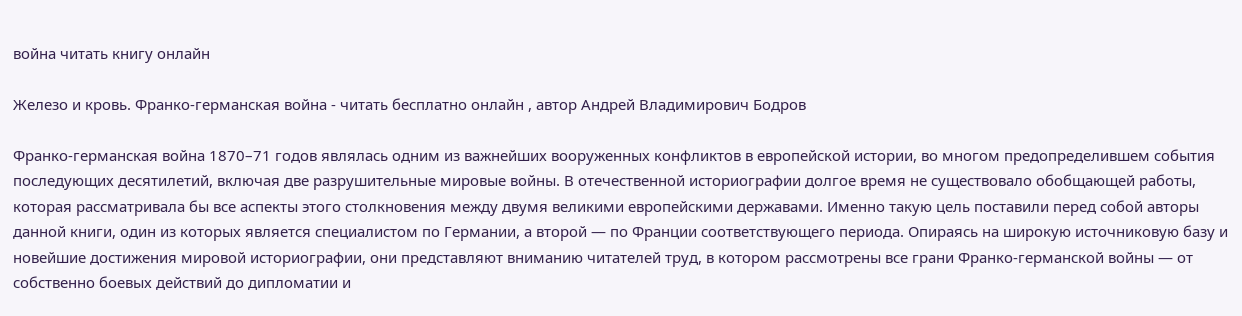война читать книгу онлайн

Железо и кровь. Франко-германская война - читать бесплатно онлайн , автор Андрей Владимирович Бодров

Франко-германская война 1870–71 годов являлась одним из важнейших вооруженных конфликтов в европейской истории, во многом предопределившем события последующих десятилетий, включая две разрушительные мировые войны. В отечественной историографии долгое время не существовало обобщающей работы, которая рассматривала бы все аспекты этого столкновения между двумя великими европейскими державами. Именно такую цель поставили перед собой авторы данной книги, один из которых является специалистом по Германии, а второй — по Франции соответствующего периода. Опираясь на широкую источниковую базу и новейшие достижения мировой историографии, они представляют вниманию читателей труд, в котором рассмотрены все грани Франко-германской войны — от собственно боевых действий до дипломатии и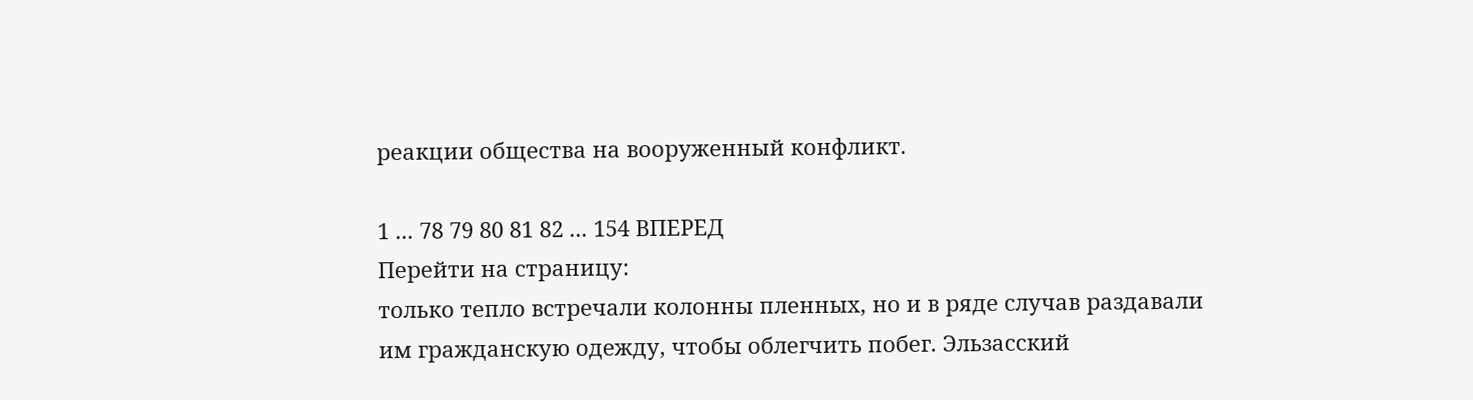реакции общества на вооруженный конфликт.

1 ... 78 79 80 81 82 ... 154 ВПЕРЕД
Перейти на страницу:
только тепло встречали колонны пленных, но и в ряде случав раздавали им гражданскую одежду, чтобы облегчить побег. Эльзасский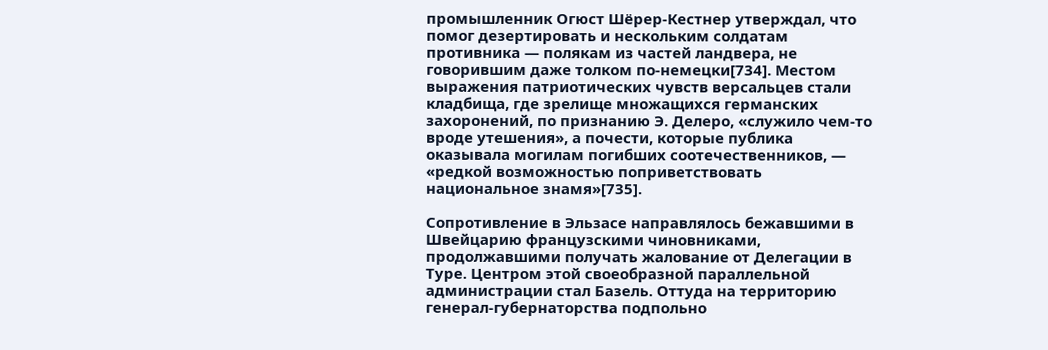промышленник Огюст Шёрер-Кестнер утверждал, что помог дезертировать и нескольким солдатам противника — полякам из частей ландвера, не говорившим даже толком по-немецки[734]. Местом выражения патриотических чувств версальцев стали кладбища, где зрелище множащихся германских захоронений, по признанию Э. Делеро, «служило чем-то вроде утешения», а почести, которые публика оказывала могилам погибших соотечественников, — «редкой возможностью поприветствовать национальное знамя»[735].

Сопротивление в Эльзасе направлялось бежавшими в Швейцарию французскими чиновниками, продолжавшими получать жалование от Делегации в Туре. Центром этой своеобразной параллельной администрации стал Базель. Оттуда на территорию генерал-губернаторства подпольно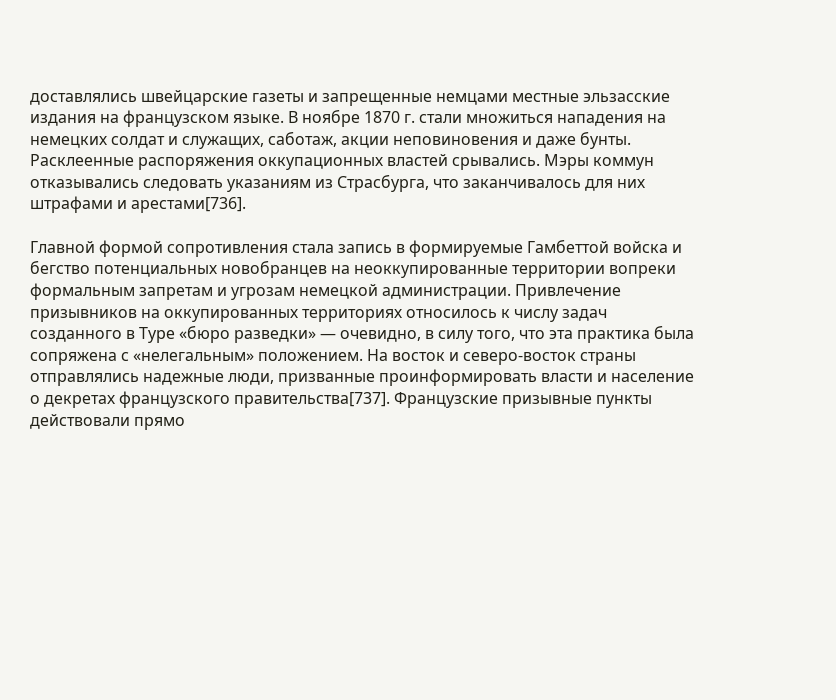доставлялись швейцарские газеты и запрещенные немцами местные эльзасские издания на французском языке. В ноябре 1870 г. стали множиться нападения на немецких солдат и служащих, саботаж, акции неповиновения и даже бунты. Расклеенные распоряжения оккупационных властей срывались. Мэры коммун отказывались следовать указаниям из Страсбурга, что заканчивалось для них штрафами и арестами[736].

Главной формой сопротивления стала запись в формируемые Гамбеттой войска и бегство потенциальных новобранцев на неоккупированные территории вопреки формальным запретам и угрозам немецкой администрации. Привлечение призывников на оккупированных территориях относилось к числу задач созданного в Туре «бюро разведки» — очевидно, в силу того, что эта практика была сопряжена с «нелегальным» положением. На восток и северо-восток страны отправлялись надежные люди, призванные проинформировать власти и население о декретах французского правительства[737]. Французские призывные пункты действовали прямо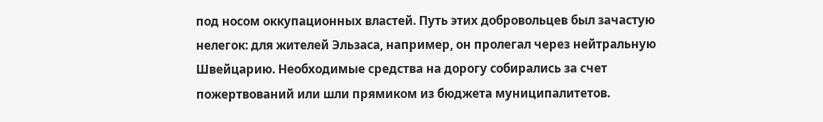под носом оккупационных властей. Путь этих добровольцев был зачастую нелегок: для жителей Эльзаса, например, он пролегал через нейтральную Швейцарию. Необходимые средства на дорогу собирались за счет пожертвований или шли прямиком из бюджета муниципалитетов.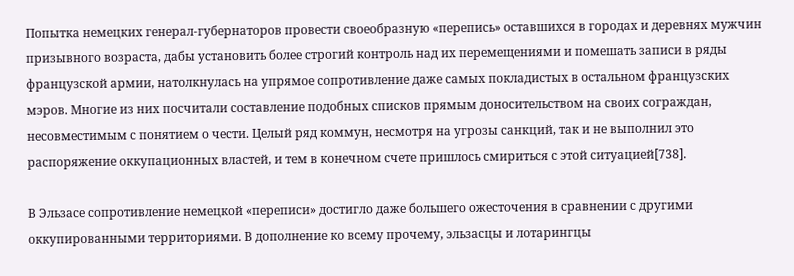Попытка немецких генерал-губернаторов провести своеобразную «перепись» оставшихся в городах и деревнях мужчин призывного возраста, дабы установить более строгий контроль над их перемещениями и помешать записи в ряды французской армии, натолкнулась на упрямое сопротивление даже самых покладистых в остальном французских мэров. Многие из них посчитали составление подобных списков прямым доносительством на своих сограждан, несовместимым с понятием о чести. Целый ряд коммун, несмотря на угрозы санкций, так и не выполнил это распоряжение оккупационных властей, и тем в конечном счете пришлось смириться с этой ситуацией[738].

В Эльзасе сопротивление немецкой «переписи» достигло даже большего ожесточения в сравнении с другими оккупированными территориями. В дополнение ко всему прочему, эльзасцы и лотарингцы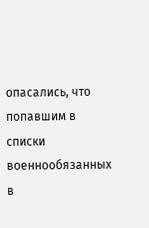опасались, что попавшим в списки военнообязанных в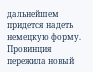дальнейшем придется надеть немецкую форму. Провинция пережила новый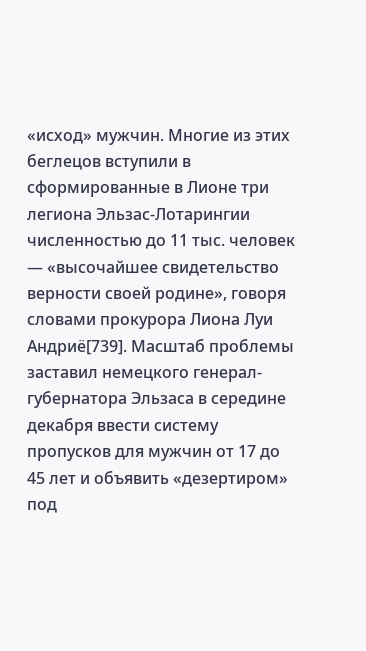«исход» мужчин. Многие из этих беглецов вступили в сформированные в Лионе три легиона Эльзас-Лотарингии численностью до 11 тыс. человек — «высочайшее свидетельство верности своей родине», говоря словами прокурора Лиона Луи Андриё[739]. Масштаб проблемы заставил немецкого генерал-губернатора Эльзаса в середине декабря ввести систему пропусков для мужчин от 17 до 45 лет и объявить «дезертиром» под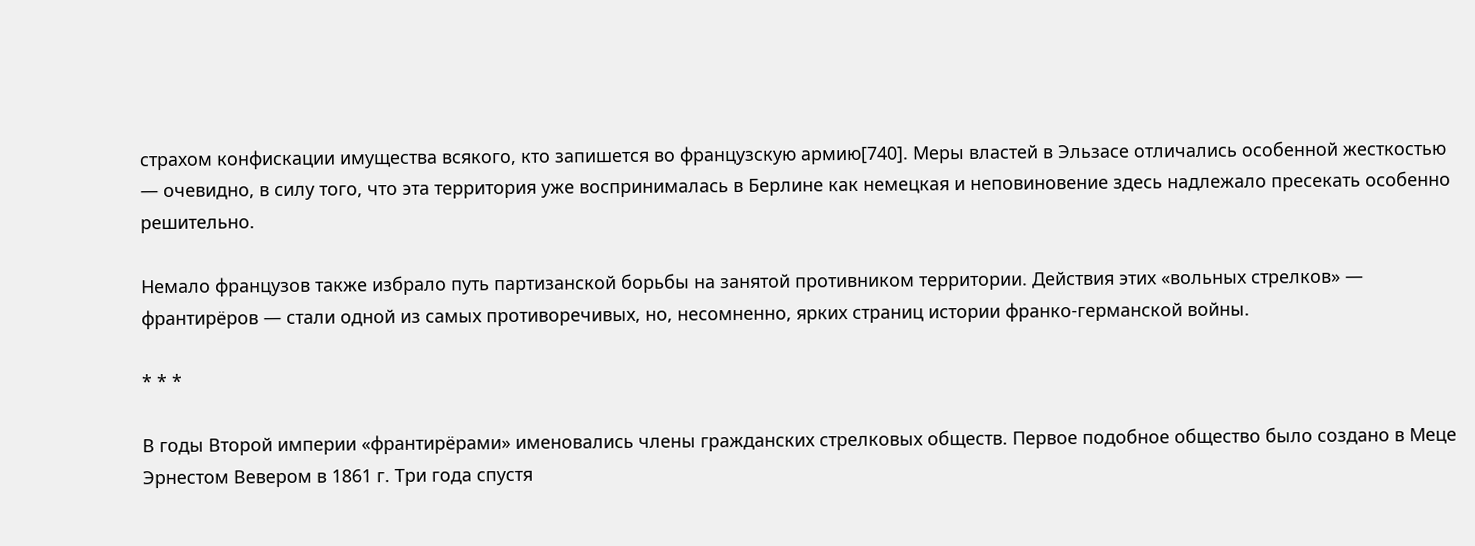страхом конфискации имущества всякого, кто запишется во французскую армию[740]. Меры властей в Эльзасе отличались особенной жесткостью — очевидно, в силу того, что эта территория уже воспринималась в Берлине как немецкая и неповиновение здесь надлежало пресекать особенно решительно.

Немало французов также избрало путь партизанской борьбы на занятой противником территории. Действия этих «вольных стрелков» — франтирёров — стали одной из самых противоречивых, но, несомненно, ярких страниц истории франко-германской войны.

* * *

В годы Второй империи «франтирёрами» именовались члены гражданских стрелковых обществ. Первое подобное общество было создано в Меце Эрнестом Вевером в 1861 г. Три года спустя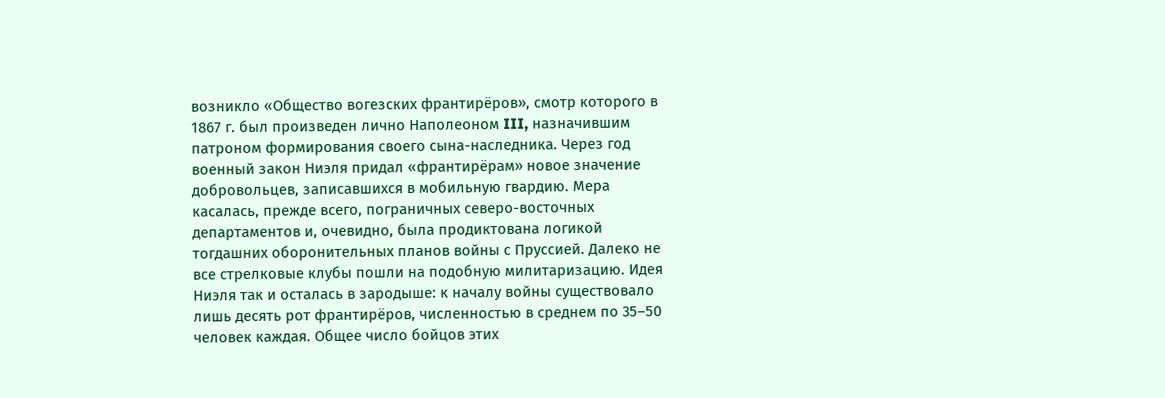возникло «Общество вогезских франтирёров», смотр которого в 1867 г. был произведен лично Наполеоном III, назначившим патроном формирования своего сына-наследника. Через год военный закон Ниэля придал «франтирёрам» новое значение добровольцев, записавшихся в мобильную гвардию. Мера касалась, прежде всего, пограничных северо-восточных департаментов и, очевидно, была продиктована логикой тогдашних оборонительных планов войны с Пруссией. Далеко не все стрелковые клубы пошли на подобную милитаризацию. Идея Ниэля так и осталась в зародыше: к началу войны существовало лишь десять рот франтирёров, численностью в среднем по 35–50 человек каждая. Общее число бойцов этих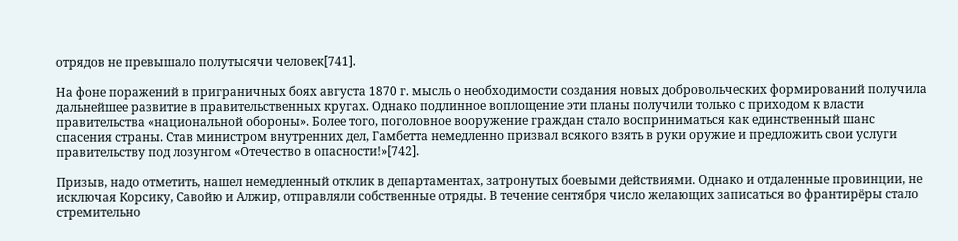отрядов не превышало полутысячи человек[741].

На фоне поражений в приграничных боях августа 1870 г. мысль о необходимости создания новых добровольческих формирований получила дальнейшее развитие в правительственных кругах. Однако подлинное воплощение эти планы получили только с приходом к власти правительства «национальной обороны». Более того, поголовное вооружение граждан стало восприниматься как единственный шанс спасения страны. Став министром внутренних дел, Гамбетта немедленно призвал всякого взять в руки оружие и предложить свои услуги правительству под лозунгом «Отечество в опасности!»[742].

Призыв, надо отметить, нашел немедленный отклик в департаментах, затронутых боевыми действиями. Однако и отдаленные провинции, не исключая Корсику, Савойю и Алжир, отправляли собственные отряды. В течение сентября число желающих записаться во франтирёры стало стремительно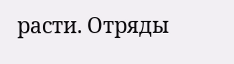расти. Отряды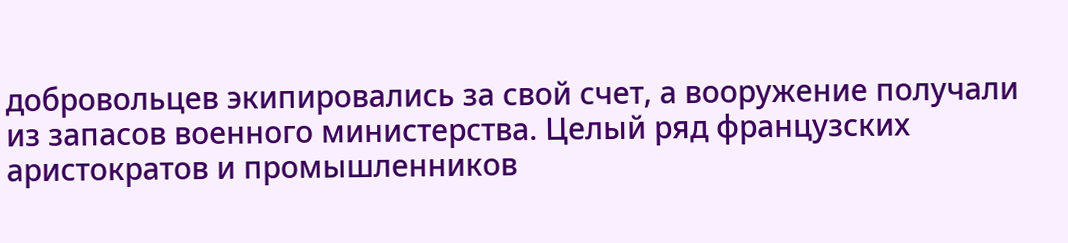добровольцев экипировались за свой счет, а вооружение получали из запасов военного министерства. Целый ряд французских аристократов и промышленников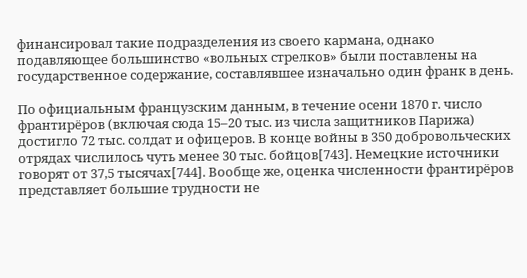финансировал такие подразделения из своего кармана, однако подавляющее большинство «вольных стрелков» были поставлены на государственное содержание, составлявшее изначально один франк в день.

По официальным французским данным, в течение осени 1870 г. число франтирёров (включая сюда 15–20 тыс. из числа защитников Парижа) достигло 72 тыс. солдат и офицеров. В конце войны в 350 добровольческих отрядах числилось чуть менее 30 тыс. бойцов[743]. Немецкие источники говорят от 37,5 тысячах[744]. Вообще же, оценка численности франтирёров представляет большие трудности не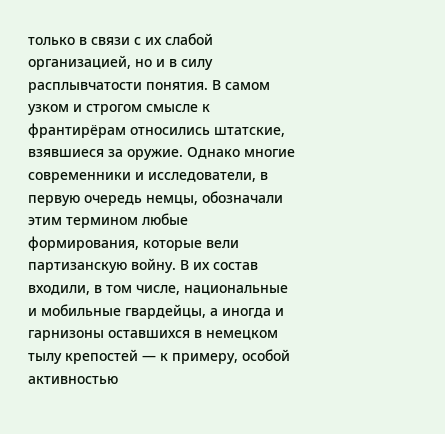только в связи с их слабой организацией, но и в силу расплывчатости понятия. В самом узком и строгом смысле к франтирёрам относились штатские, взявшиеся за оружие. Однако многие современники и исследователи, в первую очередь немцы, обозначали этим термином любые формирования, которые вели партизанскую войну. В их состав входили, в том числе, национальные и мобильные гвардейцы, а иногда и гарнизоны оставшихся в немецком тылу крепостей — к примеру, особой активностью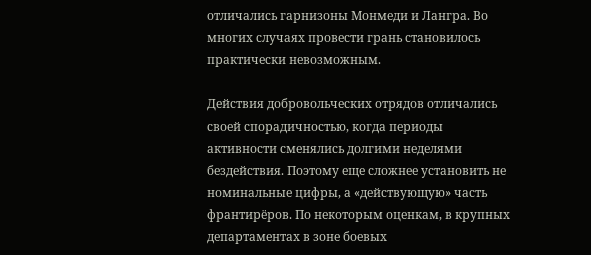отличались гарнизоны Монмеди и Лангра. Во многих случаях провести грань становилось практически невозможным.

Действия добровольческих отрядов отличались своей спорадичностью, когда периоды активности сменялись долгими неделями бездействия. Поэтому еще сложнее установить не номинальные цифры, а «действующую» часть франтирёров. По некоторым оценкам, в крупных департаментах в зоне боевых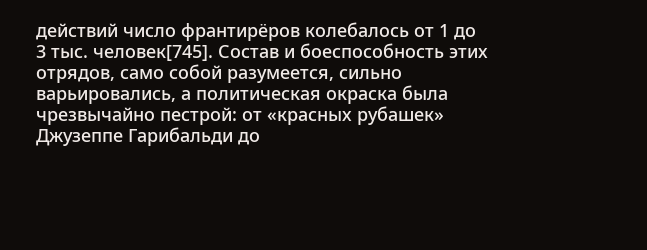действий число франтирёров колебалось от 1 до 3 тыс. человек[745]. Состав и боеспособность этих отрядов, само собой разумеется, сильно варьировались, а политическая окраска была чрезвычайно пестрой: от «красных рубашек» Джузеппе Гарибальди до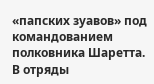«папских зуавов» под командованием полковника Шаретта. В отряды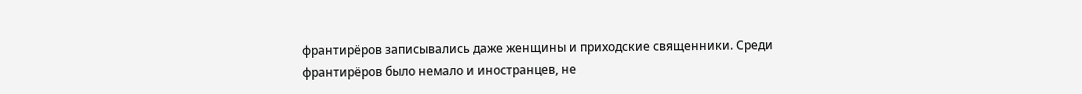франтирёров записывались даже женщины и приходские священники. Среди франтирёров было немало и иностранцев, не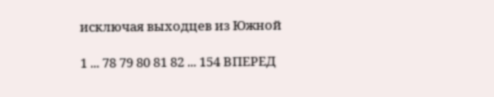исключая выходцев из Южной

1 ... 78 79 80 81 82 ... 154 ВПЕРЕД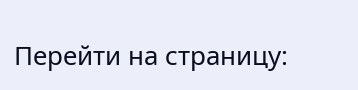Перейти на страницу: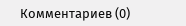Комментариев (0)